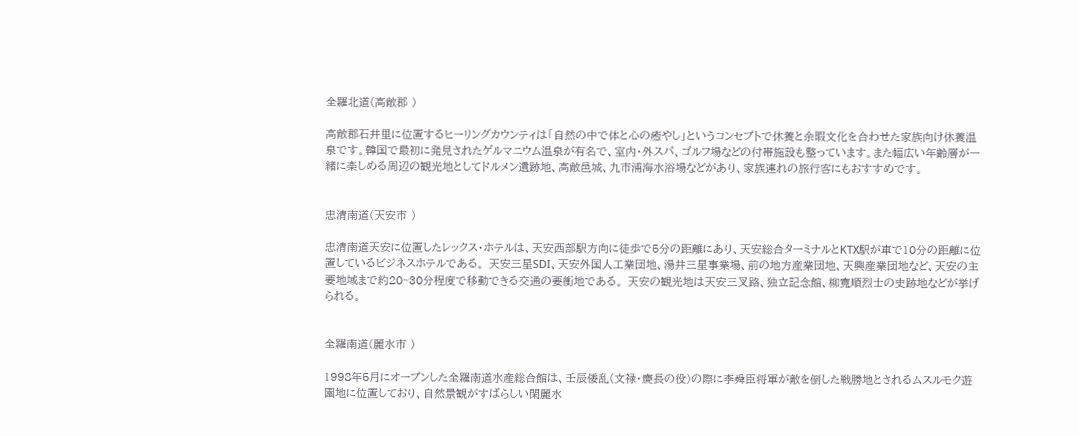全羅北道(高敞郡 )

高敞郡石井里に位置するヒーリングカウンティは「自然の中で体と心の癒やし」というコンセプトで休養と余暇文化を合わせた家族向け休養温泉です。韓国で最初に発見されたゲルマニウム温泉が有名で、室内・外スパ、ゴルフ場などの付帯施設も整っています。また幅広い年齢層が一緒に楽しめる周辺の観光地としてドルメン遺跡地、高敞邑城、九市浦海水浴場などがあり、家族連れの旅行客にもおすすめです。


忠清南道(天安市 )

忠清南道天安に位置したレックス・ホテルは、天安西部駅方向に徒歩で5分の距離にあり、天安総合ターミナルとKTX駅が車で10分の距離に位置しているビジネスホテルである。 天安三星SDI、天安外国人工業団地、湯井三星事業場、前の地方産業団地、天興産業団地など、天安の主要地域まで約20~30分程度で移動できる交通の要衝地である。 天安の観光地は天安三叉路、独立記念館、柳寬順烈士の史跡地などが挙げられる。


全羅南道(麗水市 )

1998年5月にオープンした全羅南道水産総合館は、壬辰倭乱(文禄・慶長の役)の際に李舜臣将軍が敵を倒した戦勝地とされるムスルモク遊園地に位置しており、自然景観がすばらしい閑麗水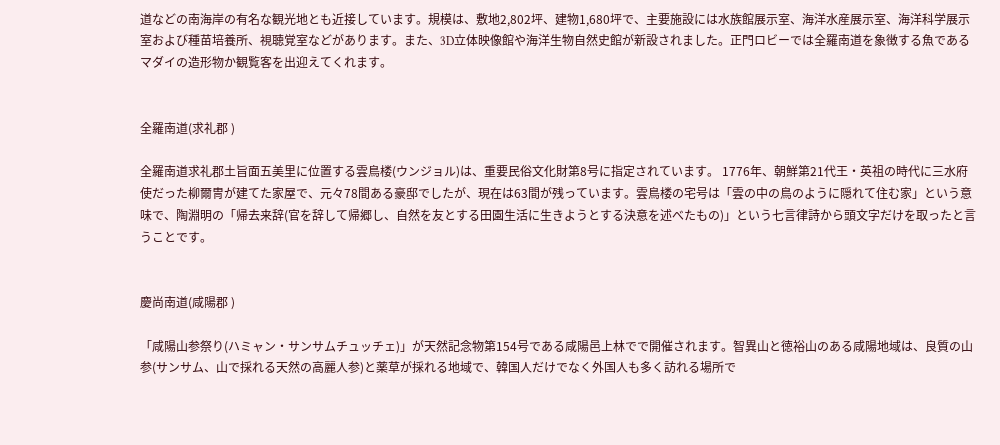道などの南海岸の有名な観光地とも近接しています。規模は、敷地2,802坪、建物1,680坪で、主要施設には水族館展示室、海洋水産展示室、海洋科学展示室および種苗培養所、視聴覚室などがあります。また、3D立体映像館や海洋生物自然史館が新設されました。正門ロビーでは全羅南道を象徴する魚であるマダイの造形物か観覧客を出迎えてくれます。


全羅南道(求礼郡 )

全羅南道求礼郡土旨面五美里に位置する雲鳥楼(ウンジョル)は、重要民俗文化財第8号に指定されています。 1776年、朝鮮第21代王・英祖の時代に三水府使だった柳爾冑が建てた家屋で、元々78間ある豪邸でしたが、現在は63間が残っています。雲鳥楼の宅号は「雲の中の鳥のように隠れて住む家」という意味で、陶淵明の「帰去来辞(官を辞して帰郷し、自然を友とする田園生活に生きようとする決意を述べたもの)」という七言律詩から頭文字だけを取ったと言うことです。


慶尚南道(咸陽郡 )

「咸陽山参祭り(ハミャン・サンサムチュッチェ)」が天然記念物第154号である咸陽邑上林でで開催されます。智異山と徳裕山のある咸陽地域は、良質の山参(サンサム、山で採れる天然の高麗人参)と薬草が採れる地域で、韓国人だけでなく外国人も多く訪れる場所で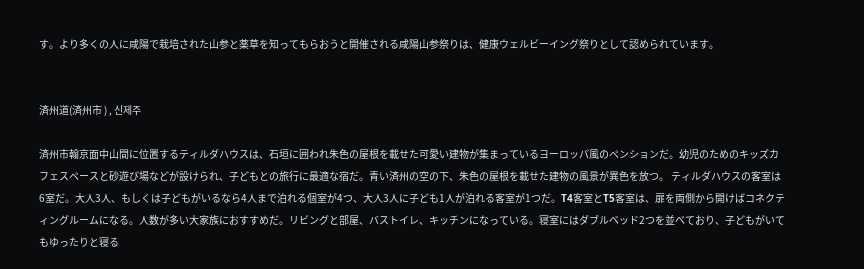す。より多くの人に咸陽で栽培された山参と薬草を知ってもらおうと開催される咸陽山参祭りは、健康ウェルビーイング祭りとして認められています。


済州道(済州市 ) , 신제주

済州市翰京面中山間に位置するティルダハウスは、石垣に囲われ朱色の屋根を載せた可愛い建物が集まっているヨーロッパ風のペンションだ。幼児のためのキッズカフェスペースと砂遊び場などが設けられ、子どもとの旅行に最適な宿だ。青い済州の空の下、朱色の屋根を載せた建物の風景が異色を放つ。 ティルダハウスの客室は6室だ。大人3人、もしくは子どもがいるなら4人まで泊れる個室が4つ、大人3人に子ども1人が泊れる客室が1つだ。T4客室とT5客室は、扉を両側から開けばコネクティングルームになる。人数が多い大家族におすすめだ。リビングと部屋、バストイレ、キッチンになっている。寝室にはダブルベッド2つを並べており、子どもがいてもゆったりと寝る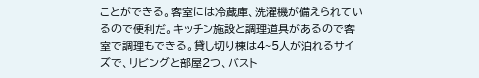ことができる。客室には冷蔵庫、洗濯機が備えられているので便利だ。キッチン施設と調理道具があるので客室で調理もできる。貸し切り棟は4~5人が泊れるサイズで、リビングと部屋2つ、バスト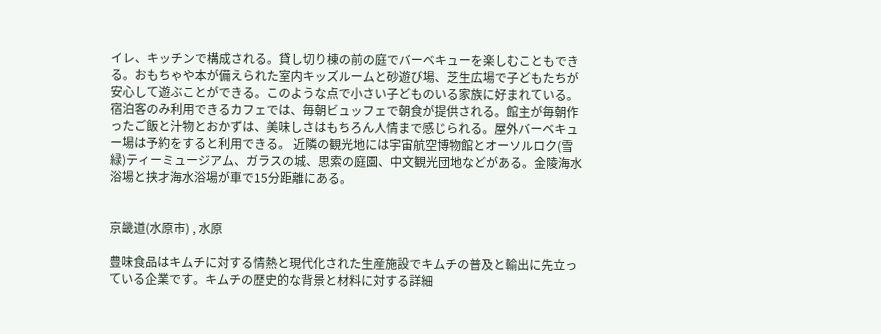イレ、キッチンで構成される。貸し切り棟の前の庭でバーベキューを楽しむこともできる。おもちゃや本が備えられた室内キッズルームと砂遊び場、芝生広場で子どもたちが安心して遊ぶことができる。このような点で小さい子どものいる家族に好まれている。宿泊客のみ利用できるカフェでは、毎朝ビュッフェで朝食が提供される。館主が毎朝作ったご飯と汁物とおかずは、美味しさはもちろん人情まで感じられる。屋外バーベキュー場は予約をすると利用できる。 近隣の観光地には宇宙航空博物館とオーソルロク(雪緑)ティーミュージアム、ガラスの城、思索の庭園、中文観光団地などがある。金陵海水浴場と挟才海水浴場が車で15分距離にある。


京畿道(水原市) , 水原

豊味食品はキムチに対する情熱と現代化された生産施設でキムチの普及と輸出に先立っている企業です。キムチの歴史的な背景と材料に対する詳細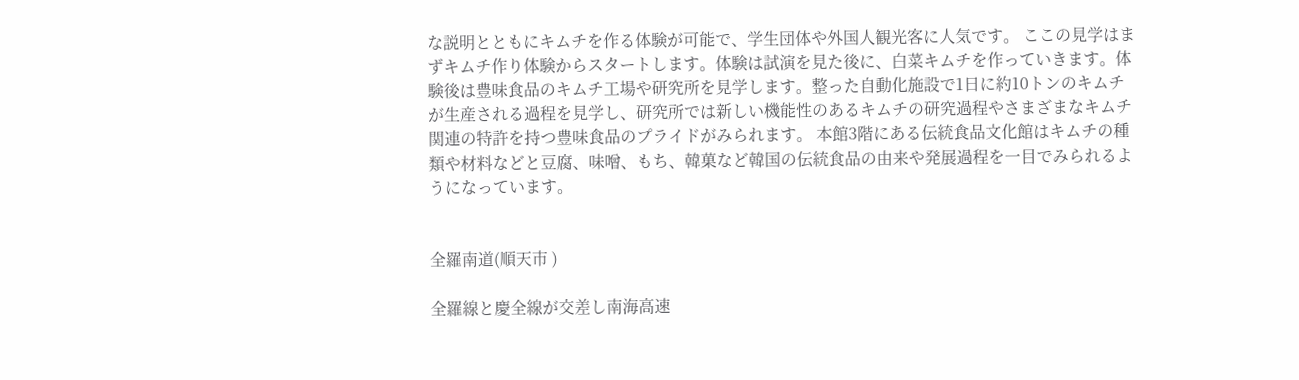な説明とともにキムチを作る体験が可能で、学生団体や外国人観光客に人気です。 ここの見学はまずキムチ作り体験からスタートします。体験は試演を見た後に、白菜キムチを作っていきます。体験後は豊味食品のキムチ工場や研究所を見学します。整った自動化施設で1日に約10トンのキムチが生産される過程を見学し、研究所では新しい機能性のあるキムチの研究過程やさまざまなキムチ関連の特許を持つ豊味食品のプライドがみられます。 本館3階にある伝統食品文化館はキムチの種類や材料などと豆腐、味噌、もち、韓菓など韓国の伝統食品の由来や発展過程を一目でみられるようになっています。


全羅南道(順天市 )

全羅線と慶全線が交差し南海高速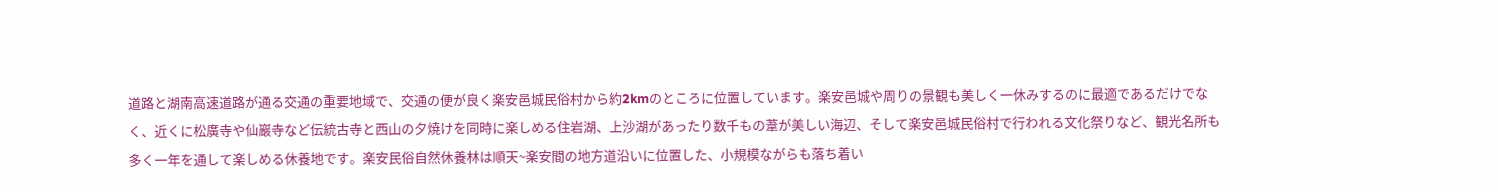道路と湖南高速道路が通る交通の重要地域で、交通の便が良く楽安邑城民俗村から約2kmのところに位置しています。楽安邑城や周りの景観も美しく一休みするのに最適であるだけでなく、近くに松廣寺や仙巖寺など伝統古寺と西山の夕焼けを同時に楽しめる住岩湖、上沙湖があったり数千もの葦が美しい海辺、そして楽安邑城民俗村で行われる文化祭りなど、観光名所も多く一年を通して楽しめる休養地です。楽安民俗自然休養林は順天~楽安間の地方道沿いに位置した、小規模ながらも落ち着い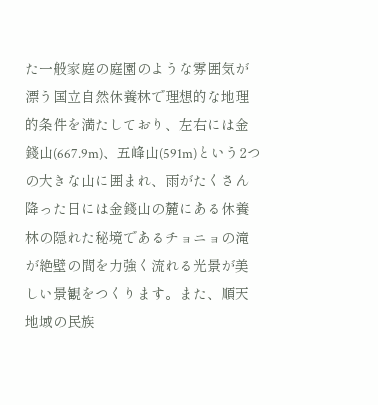た一般家庭の庭園のような雰囲気が漂う国立自然休養林で理想的な地理的条件を満たしており、左右には金錢山(667.9m)、五峰山(591m)という2つの大きな山に囲まれ、雨がたくさん降った日には金錢山の麓にある休養林の隠れた秘境であるチョニョの滝が絶壁の間を力強く流れる光景が美しい景観をつくります。また、順天地域の民族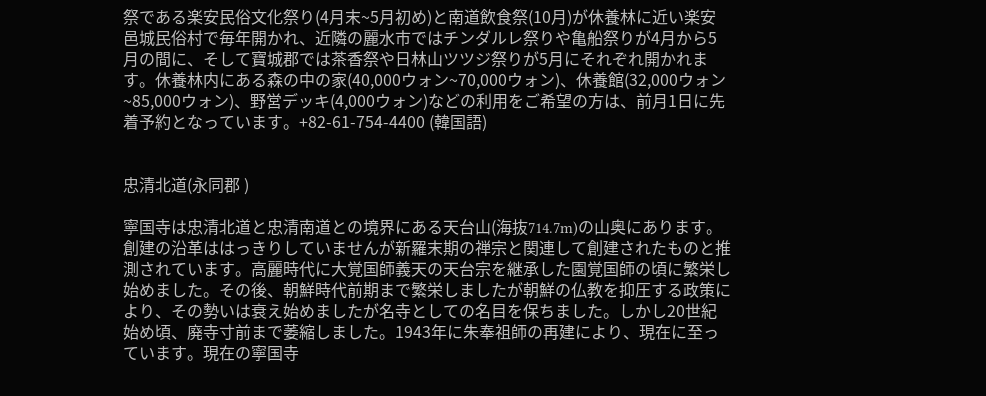祭である楽安民俗文化祭り(4月末~5月初め)と南道飲食祭(10月)が休養林に近い楽安邑城民俗村で毎年開かれ、近隣の麗水市ではチンダルレ祭りや亀船祭りが4月から5月の間に、そして寶城郡では茶香祭や日林山ツツジ祭りが5月にそれぞれ開かれます。休養林内にある森の中の家(40,000ウォン~70,000ウォン)、休養館(32,000ウォン~85,000ウォン)、野営デッキ(4,000ウォン)などの利用をご希望の方は、前月1日に先着予約となっています。+82-61-754-4400 (韓国語)


忠清北道(永同郡 )

寧国寺は忠清北道と忠清南道との境界にある天台山(海抜714.7m)の山奥にあります。創建の沿革ははっきりしていませんが新羅末期の禅宗と関連して創建されたものと推測されています。高麗時代に大覚国師義天の天台宗を継承した園覚国師の頃に繁栄し始めました。その後、朝鮮時代前期まで繁栄しましたが朝鮮の仏教を抑圧する政策により、その勢いは衰え始めましたが名寺としての名目を保ちました。しかし20世紀始め頃、廃寺寸前まで萎縮しました。1943年に朱奉祖師の再建により、現在に至っています。現在の寧国寺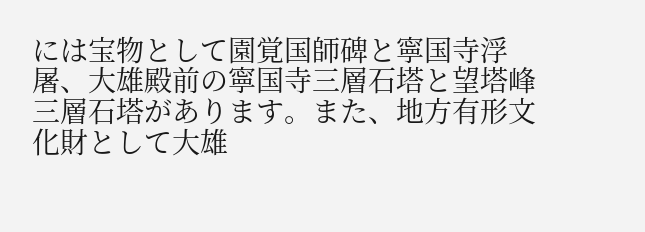には宝物として園覚国師碑と寧国寺浮屠、大雄殿前の寧国寺三層石塔と望塔峰三層石塔があります。また、地方有形文化財として大雄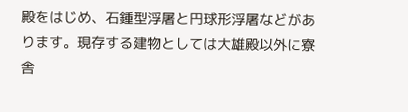殿をはじめ、石鍾型浮屠と円球形浮屠などがあります。現存する建物としては大雄殿以外に寮舎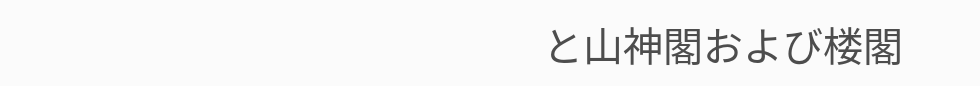と山神閣および楼閣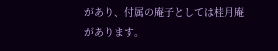があり、付属の庵子としては桂月庵があります。